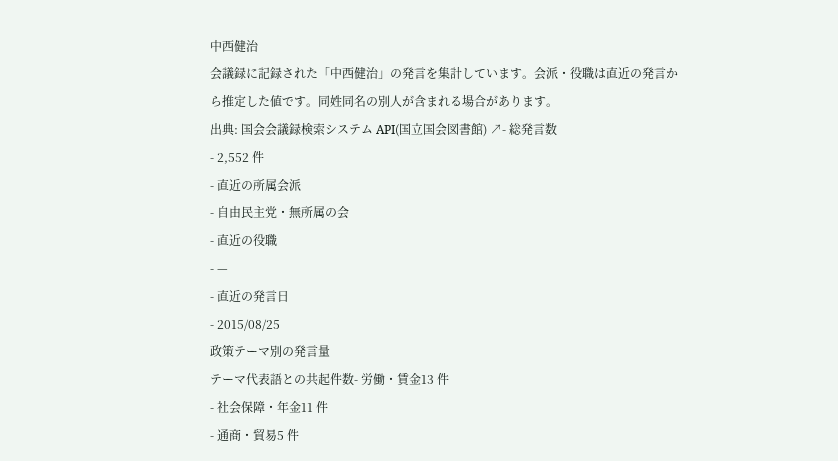中西健治
会議録に記録された「中西健治」の発言を集計しています。会派・役職は直近の発言から推定した値です。同姓同名の別人が含まれる場合があります。
出典: 国会会議録検索システム API(国立国会図書館) ↗- 総発言数
- 2,552 件
- 直近の所属会派
- 自由民主党・無所属の会
- 直近の役職
- —
- 直近の発言日
- 2015/08/25
政策テーマ別の発言量
テーマ代表語との共起件数- 労働・賃金13 件
- 社会保障・年金11 件
- 通商・貿易5 件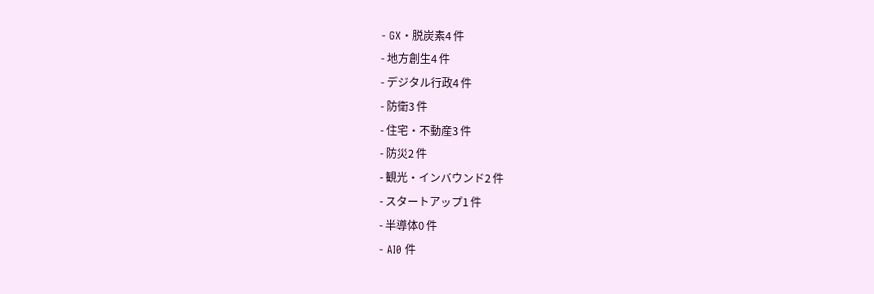- GX・脱炭素4 件
- 地方創生4 件
- デジタル行政4 件
- 防衛3 件
- 住宅・不動産3 件
- 防災2 件
- 観光・インバウンド2 件
- スタートアップ1 件
- 半導体0 件
- AI0 件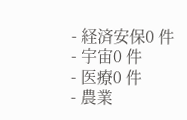- 経済安保0 件
- 宇宙0 件
- 医療0 件
- 農業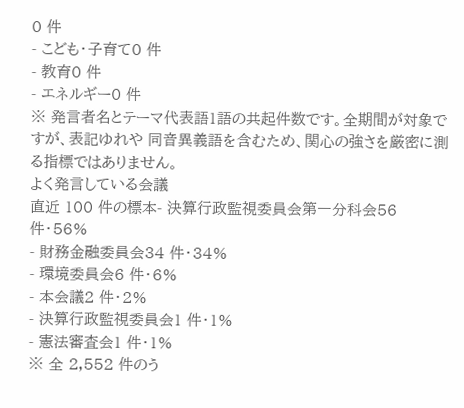0 件
- こども・子育て0 件
- 教育0 件
- エネルギー0 件
※ 発言者名とテーマ代表語1語の共起件数です。全期間が対象ですが、表記ゆれや 同音異義語を含むため、関心の強さを厳密に測る指標ではありません。
よく発言している会議
直近 100 件の標本- 決算行政監視委員会第一分科会56 件・56%
- 財務金融委員会34 件・34%
- 環境委員会6 件・6%
- 本会議2 件・2%
- 決算行政監視委員会1 件・1%
- 憲法審査会1 件・1%
※ 全 2,552 件のう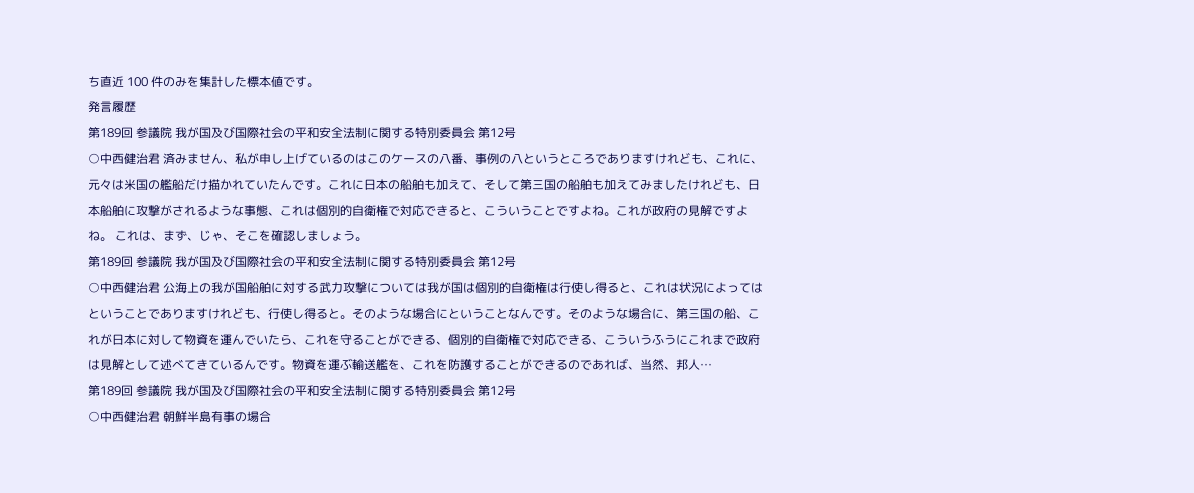ち直近 100 件のみを集計した標本値です。
発言履歴
第189回 参議院 我が国及び国際社会の平和安全法制に関する特別委員会 第12号
○中西健治君 済みません、私が申し上げているのはこのケースの八番、事例の八というところでありますけれども、これに、元々は米国の艦船だけ描かれていたんです。これに日本の船舶も加えて、そして第三国の船舶も加えてみましたけれども、日本船舶に攻撃がされるような事態、これは個別的自衛権で対応できると、こういうことですよね。これが政府の見解ですよね。 これは、まず、じゃ、そこを確認しましょう。
第189回 参議院 我が国及び国際社会の平和安全法制に関する特別委員会 第12号
○中西健治君 公海上の我が国船舶に対する武力攻撃については我が国は個別的自衛権は行使し得ると、これは状況によってはということでありますけれども、行使し得ると。そのような場合にということなんです。そのような場合に、第三国の船、これが日本に対して物資を運んでいたら、これを守ることができる、個別的自衛権で対応できる、こういうふうにこれまで政府は見解として述べてきているんです。物資を運ぶ輸送艦を、これを防護することができるのであれば、当然、邦人…
第189回 参議院 我が国及び国際社会の平和安全法制に関する特別委員会 第12号
○中西健治君 朝鮮半島有事の場合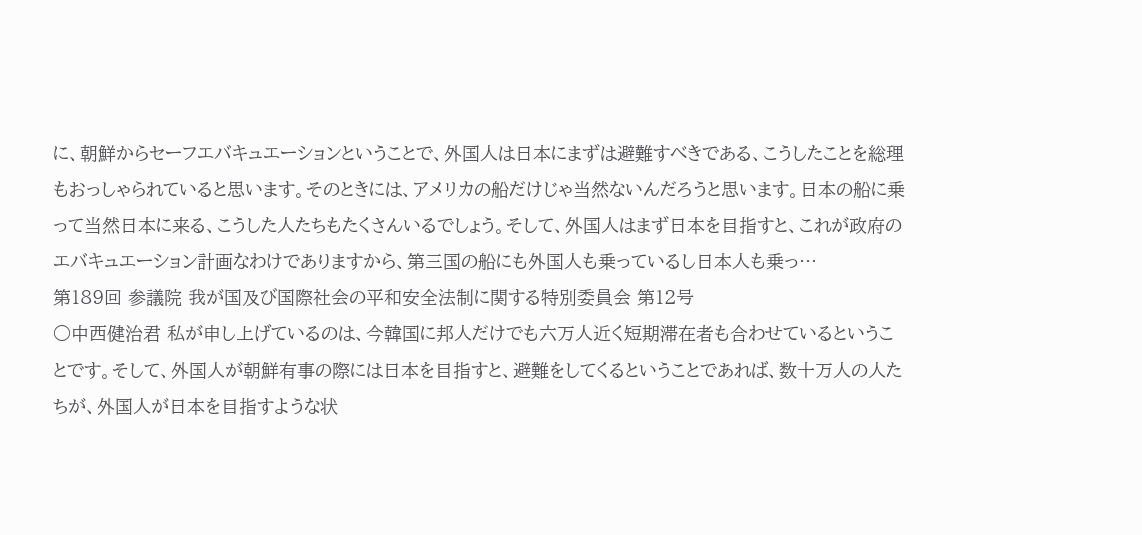に、朝鮮からセーフエバキュエーションということで、外国人は日本にまずは避難すべきである、こうしたことを総理もおっしゃられていると思います。そのときには、アメリカの船だけじゃ当然ないんだろうと思います。日本の船に乗って当然日本に来る、こうした人たちもたくさんいるでしょう。そして、外国人はまず日本を目指すと、これが政府のエバキュエーション計画なわけでありますから、第三国の船にも外国人も乗っているし日本人も乗っ…
第189回 参議院 我が国及び国際社会の平和安全法制に関する特別委員会 第12号
○中西健治君 私が申し上げているのは、今韓国に邦人だけでも六万人近く短期滞在者も合わせているということです。そして、外国人が朝鮮有事の際には日本を目指すと、避難をしてくるということであれば、数十万人の人たちが、外国人が日本を目指すような状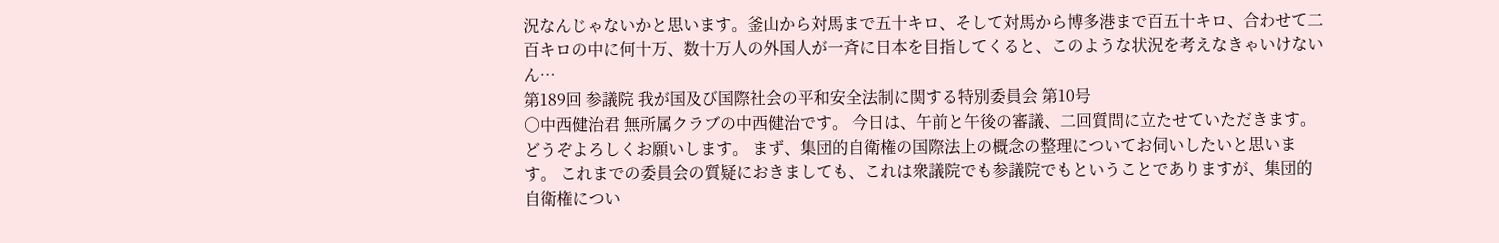況なんじゃないかと思います。釜山から対馬まで五十キロ、そして対馬から博多港まで百五十キロ、合わせて二百キロの中に何十万、数十万人の外国人が一斉に日本を目指してくると、このような状況を考えなきゃいけないん…
第189回 参議院 我が国及び国際社会の平和安全法制に関する特別委員会 第10号
○中西健治君 無所属クラブの中西健治です。 今日は、午前と午後の審議、二回質問に立たせていただきます。どうぞよろしくお願いします。 まず、集団的自衛権の国際法上の概念の整理についてお伺いしたいと思います。 これまでの委員会の質疑におきましても、これは衆議院でも参議院でもということでありますが、集団的自衛権につい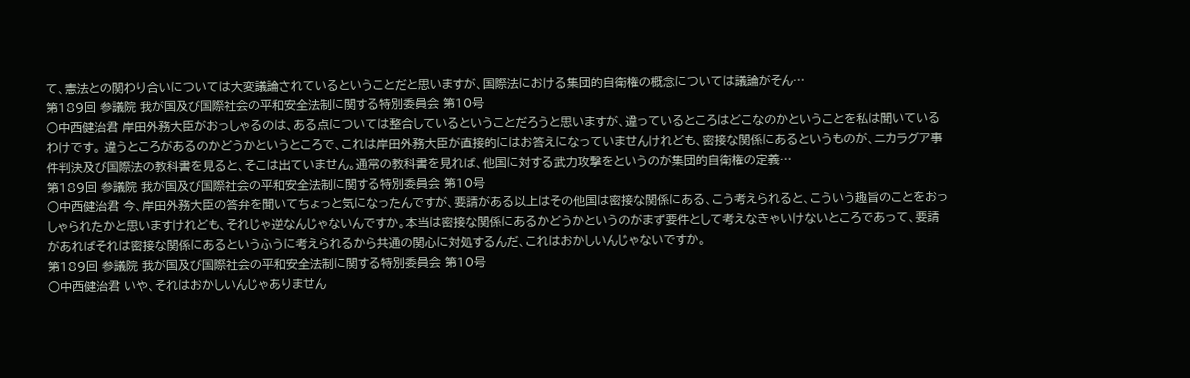て、憲法との関わり合いについては大変議論されているということだと思いますが、国際法における集団的自衛権の概念については議論がそん…
第189回 参議院 我が国及び国際社会の平和安全法制に関する特別委員会 第10号
○中西健治君 岸田外務大臣がおっしゃるのは、ある点については整合しているということだろうと思いますが、違っているところはどこなのかということを私は聞いているわけです。 違うところがあるのかどうかというところで、これは岸田外務大臣が直接的にはお答えになっていませんけれども、密接な関係にあるというものが、ニカラグア事件判決及び国際法の教科書を見ると、そこは出ていません。通常の教科書を見れば、他国に対する武力攻撃をというのが集団的自衛権の定義…
第189回 参議院 我が国及び国際社会の平和安全法制に関する特別委員会 第10号
○中西健治君 今、岸田外務大臣の答弁を聞いてちょっと気になったんですが、要請がある以上はその他国は密接な関係にある、こう考えられると、こういう趣旨のことをおっしゃられたかと思いますけれども、それじゃ逆なんじゃないんですか。本当は密接な関係にあるかどうかというのがまず要件として考えなきゃいけないところであって、要請があればそれは密接な関係にあるというふうに考えられるから共通の関心に対処するんだ、これはおかしいんじゃないですか。
第189回 参議院 我が国及び国際社会の平和安全法制に関する特別委員会 第10号
○中西健治君 いや、それはおかしいんじゃありません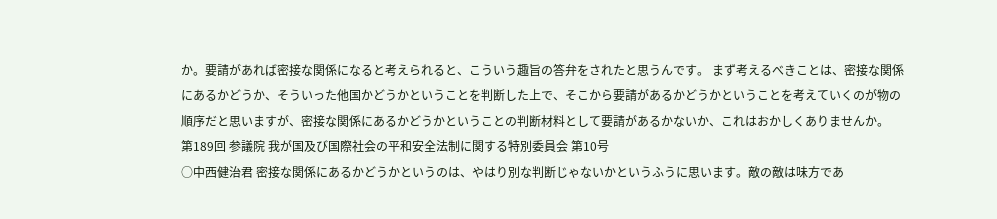か。要請があれば密接な関係になると考えられると、こういう趣旨の答弁をされたと思うんです。 まず考えるべきことは、密接な関係にあるかどうか、そういった他国かどうかということを判断した上で、そこから要請があるかどうかということを考えていくのが物の順序だと思いますが、密接な関係にあるかどうかということの判断材料として要請があるかないか、これはおかしくありませんか。
第189回 参議院 我が国及び国際社会の平和安全法制に関する特別委員会 第10号
○中西健治君 密接な関係にあるかどうかというのは、やはり別な判断じゃないかというふうに思います。敵の敵は味方であ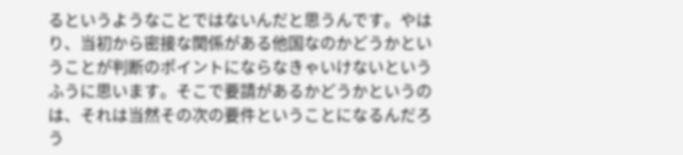るというようなことではないんだと思うんです。やはり、当初から密接な関係がある他国なのかどうかということが判断のポイントにならなきゃいけないというふうに思います。そこで要請があるかどうかというのは、それは当然その次の要件ということになるんだろう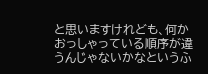と思いますけれども、何かおっしゃっている順序が違うんじゃないかなというふ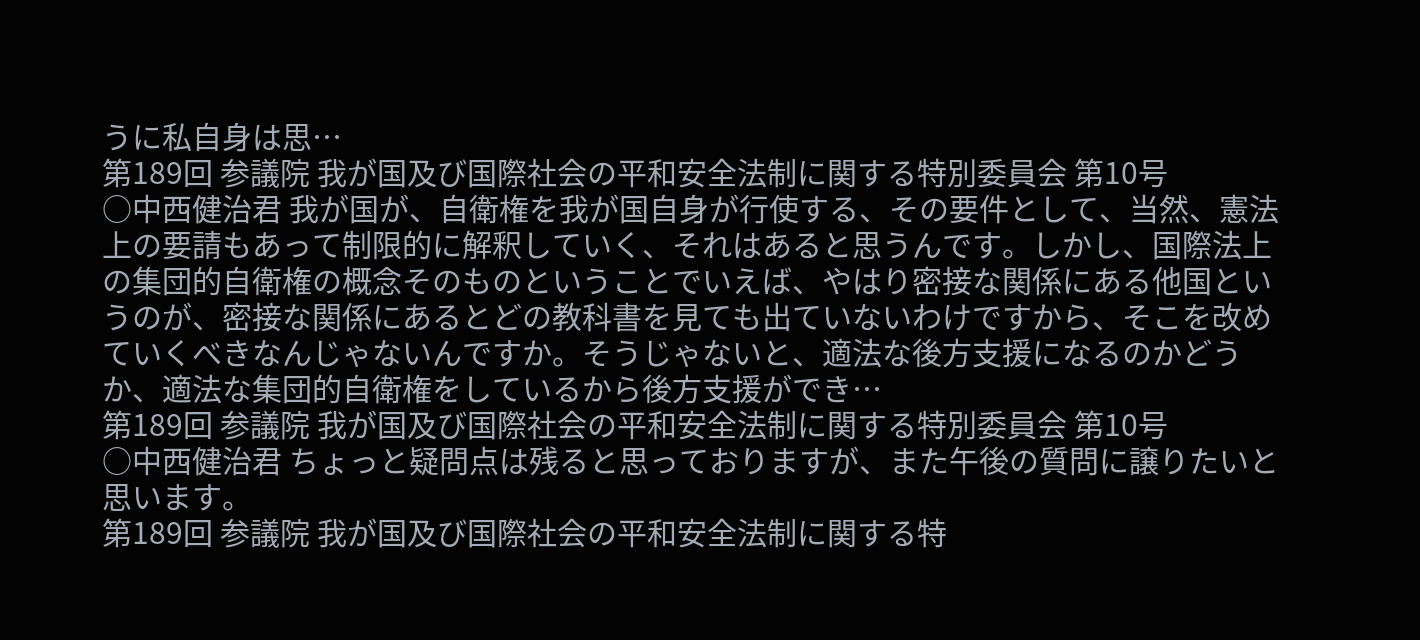うに私自身は思…
第189回 参議院 我が国及び国際社会の平和安全法制に関する特別委員会 第10号
○中西健治君 我が国が、自衛権を我が国自身が行使する、その要件として、当然、憲法上の要請もあって制限的に解釈していく、それはあると思うんです。しかし、国際法上の集団的自衛権の概念そのものということでいえば、やはり密接な関係にある他国というのが、密接な関係にあるとどの教科書を見ても出ていないわけですから、そこを改めていくべきなんじゃないんですか。そうじゃないと、適法な後方支援になるのかどうか、適法な集団的自衛権をしているから後方支援ができ…
第189回 参議院 我が国及び国際社会の平和安全法制に関する特別委員会 第10号
○中西健治君 ちょっと疑問点は残ると思っておりますが、また午後の質問に譲りたいと思います。
第189回 参議院 我が国及び国際社会の平和安全法制に関する特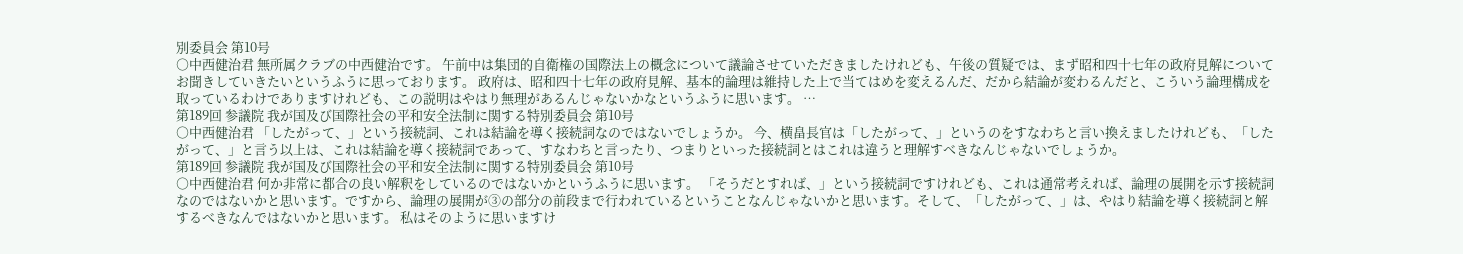別委員会 第10号
○中西健治君 無所属クラブの中西健治です。 午前中は集団的自衛権の国際法上の概念について議論させていただきましたけれども、午後の質疑では、まず昭和四十七年の政府見解についてお聞きしていきたいというふうに思っております。 政府は、昭和四十七年の政府見解、基本的論理は維持した上で当てはめを変えるんだ、だから結論が変わるんだと、こういう論理構成を取っているわけでありますけれども、この説明はやはり無理があるんじゃないかなというふうに思います。 …
第189回 参議院 我が国及び国際社会の平和安全法制に関する特別委員会 第10号
○中西健治君 「したがって、」という接続詞、これは結論を導く接続詞なのではないでしょうか。 今、横畠長官は「したがって、」というのをすなわちと言い換えましたけれども、「したがって、」と言う以上は、これは結論を導く接続詞であって、すなわちと言ったり、つまりといった接続詞とはこれは違うと理解すべきなんじゃないでしょうか。
第189回 参議院 我が国及び国際社会の平和安全法制に関する特別委員会 第10号
○中西健治君 何か非常に都合の良い解釈をしているのではないかというふうに思います。 「そうだとすれば、」という接続詞ですけれども、これは通常考えれば、論理の展開を示す接続詞なのではないかと思います。ですから、論理の展開が③の部分の前段まで行われているということなんじゃないかと思います。そして、「したがって、」は、やはり結論を導く接続詞と解するべきなんではないかと思います。 私はそのように思いますけ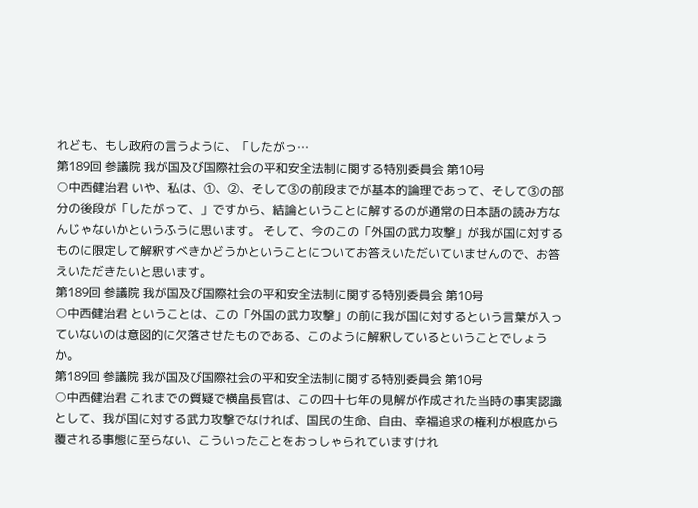れども、もし政府の言うように、「したがっ…
第189回 参議院 我が国及び国際社会の平和安全法制に関する特別委員会 第10号
○中西健治君 いや、私は、①、②、そして③の前段までが基本的論理であって、そして③の部分の後段が「したがって、」ですから、結論ということに解するのが通常の日本語の読み方なんじゃないかというふうに思います。 そして、今のこの「外国の武力攻撃」が我が国に対するものに限定して解釈すべきかどうかということについてお答えいただいていませんので、お答えいただきたいと思います。
第189回 参議院 我が国及び国際社会の平和安全法制に関する特別委員会 第10号
○中西健治君 ということは、この「外国の武力攻撃」の前に我が国に対するという言葉が入っていないのは意図的に欠落させたものである、このように解釈しているということでしょうか。
第189回 参議院 我が国及び国際社会の平和安全法制に関する特別委員会 第10号
○中西健治君 これまでの質疑で横畠長官は、この四十七年の見解が作成された当時の事実認識として、我が国に対する武力攻撃でなければ、国民の生命、自由、幸福追求の権利が根底から覆される事態に至らない、こういったことをおっしゃられていますけれ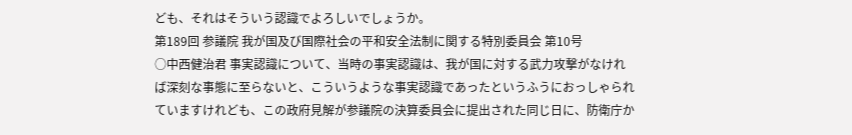ども、それはそういう認識でよろしいでしょうか。
第189回 参議院 我が国及び国際社会の平和安全法制に関する特別委員会 第10号
○中西健治君 事実認識について、当時の事実認識は、我が国に対する武力攻撃がなければ深刻な事態に至らないと、こういうような事実認識であったというふうにおっしゃられていますけれども、この政府見解が参議院の決算委員会に提出された同じ日に、防衛庁か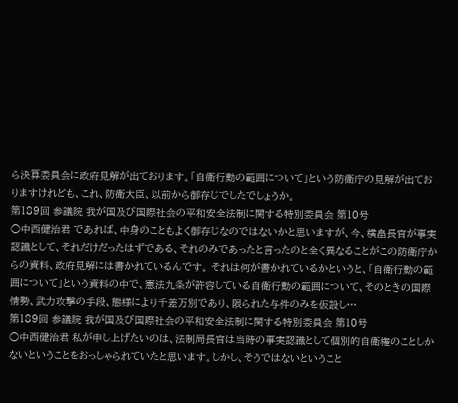ら決算委員会に政府見解が出ております。「自衛行動の範囲について」という防衛庁の見解が出ておりますけれども、これ、防衛大臣、以前から御存じでしたでしょうか。
第189回 参議院 我が国及び国際社会の平和安全法制に関する特別委員会 第10号
○中西健治君 であれば、中身のこともよく御存じなのではないかと思いますが、今、横畠長官が事実認識として、それだけだったはずである、それのみであったと言ったのと全く異なることがこの防衛庁からの資料、政府見解には書かれているんです。 それは何が書かれているかというと、「自衛行動の範囲について」という資料の中で、憲法九条が許容している自衛行動の範囲について、そのときの国際情勢、武力攻撃の手段、態様により千差万別であり、限られた与件のみを仮設し…
第189回 参議院 我が国及び国際社会の平和安全法制に関する特別委員会 第10号
○中西健治君 私が申し上げたいのは、法制局長官は当時の事実認識として個別的自衛権のことしかないということをおっしゃられていたと思います。しかし、そうではないということ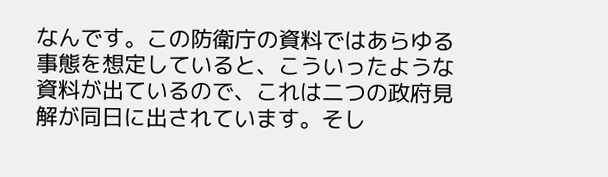なんです。この防衛庁の資料ではあらゆる事態を想定していると、こういったような資料が出ているので、これは二つの政府見解が同日に出されています。そし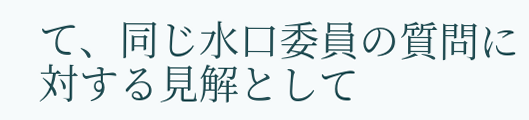て、同じ水口委員の質問に対する見解として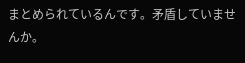まとめられているんです。矛盾していませんか。